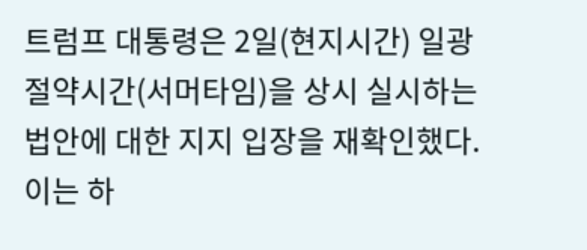트럼프 대통령은 2일(현지시간) 일광절약시간(서머타임)을 상시 실시하는 법안에 대한 지지 입장을 재확인했다. 이는 하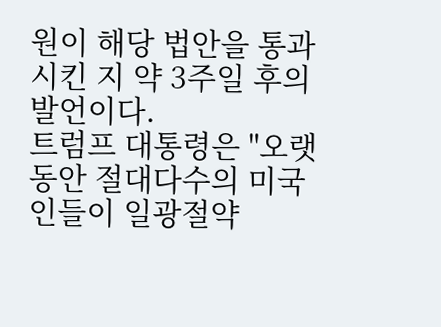원이 해당 법안을 통과시킨 지 약 3주일 후의 발언이다.
트럼프 대통령은 "오랫동안 절대다수의 미국인들이 일광절약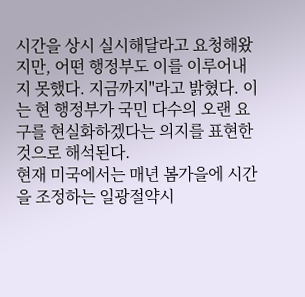시간을 상시 실시해달라고 요청해왔지만, 어떤 행정부도 이를 이루어내지 못했다. 지금까지"라고 밝혔다. 이는 현 행정부가 국민 다수의 오랜 요구를 현실화하겠다는 의지를 표현한 것으로 해석된다.
현재 미국에서는 매년 봄가을에 시간을 조정하는 일광절약시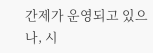간제가 운영되고 있으나, 시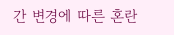간 변경에 따른 혼란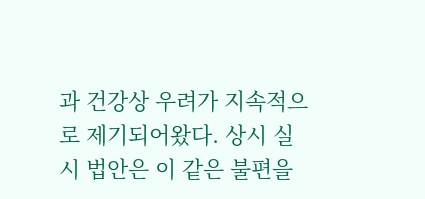과 건강상 우려가 지속적으로 제기되어왔다. 상시 실시 법안은 이 같은 불편을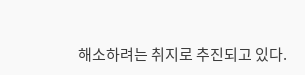해소하려는 취지로 추진되고 있다.